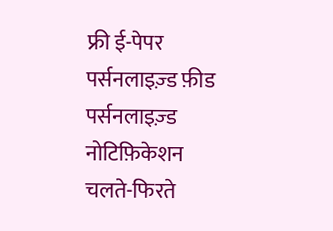फ्री ई-पेपर
पर्सनलाइज़्ड फ़ीड
पर्सनलाइज़्ड नोटिफ़िकेशन
चलते-फिरते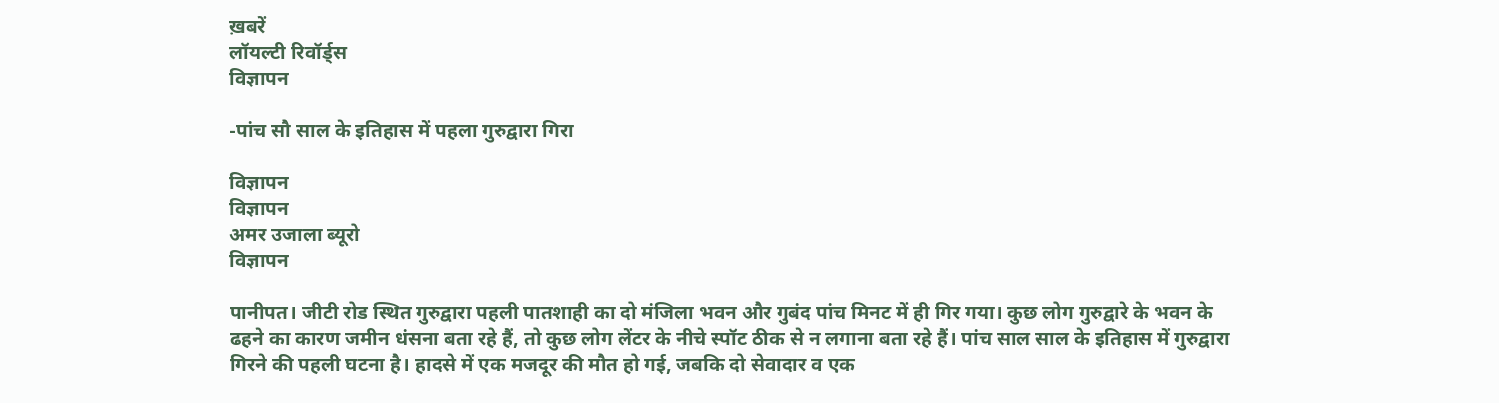ख़बरें
लॉयल्टी रिवॉर्ड्स
विज्ञापन

-पांच सौ साल के इतिहास में पहला गुरुद्वारा गिरा

विज्ञापन
विज्ञापन
अमर उजाला ब्यूरो
विज्ञापन

पानीपत। जीटी रोड स्थित गुरुद्वारा पहली पातशाही का दो मंजिला भवन और गुबंद पांच मिनट में ही गिर गया। कुछ लोग गुरुद्वारे के भवन के ढहने का कारण जमीन धंसना बता रहे हैं, तो कुछ लोग लेंटर के नीचे स्पॉट ठीक से न लगाना बता रहे हैं। पांच साल साल के इतिहास में गुरुद्वारा गिरने की पहली घटना है। हादसे में एक मजदूर की मौत हो गई, जबकि दो सेवादार व एक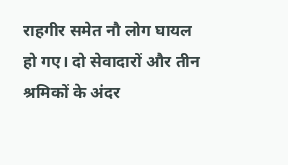राहगीर समेत नौ लोग घायल हो गए। दो सेवादारों और तीन श्रमिकों के अंदर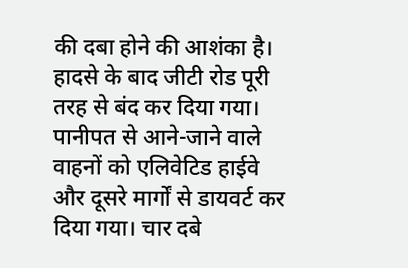की दबा होने की आशंका है। हादसे के बाद जीटी रोड पूरी तरह से बंद कर दिया गया। पानीपत से आने-जाने वाले वाहनों को एलिवेटिड हाईवे और दूसरे मार्गों से डायवर्ट कर दिया गया। चार दबे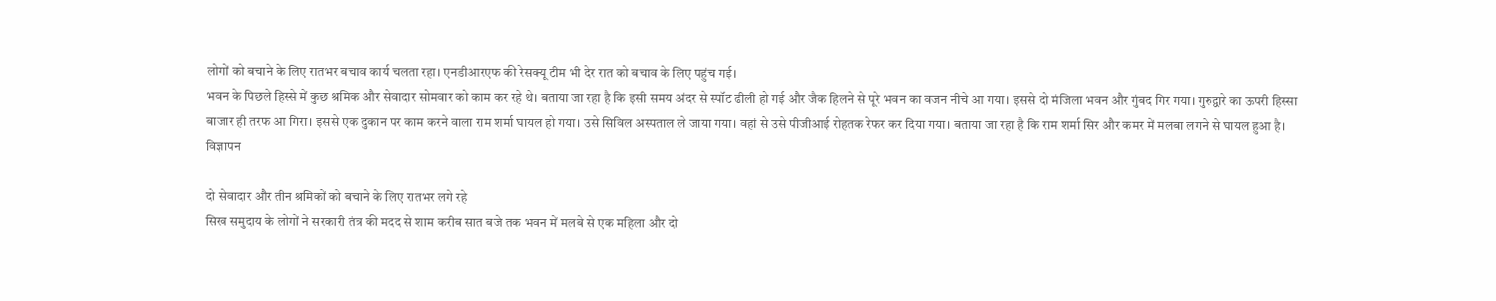लोगों को बचाने के लिए रातभर बचाव कार्य चलता रहा। एनडीआरएफ की रेसक्यू टीम भी देर रात को बचाव के लिए पहुंच गई।
भवन के पिछले हिस्से में कुछ श्रमिक और सेवादार सोमवार को काम कर रहे थे। बताया जा रहा है कि इसी समय अंदर से स्पॉट ढीली हो गई और जैक हिलने से पूरे भवन का वजन नीचे आ गया। इससे दो मंजिला भवन और गुंबद गिर गया। गुरुद्वारे का ऊपरी हिस्सा बाजार ही तरफ आ गिरा। इससे एक दुकान पर काम करने वाला राम शर्मा घायल हो गया। उसे सिविल अस्पताल ले जाया गया। वहां से उसे पीजीआई रोहतक रेफर कर दिया गया। बताया जा रहा है कि राम शर्मा सिर और कमर में मलबा लगने से घायल हुआ है।
विज्ञापन

दो सेवादार और तीन श्रमिकों को बचाने के लिए रातभर लगे रहे
सिख समुदाय के लोगों ने सरकारी तंत्र की मदद से शाम करीब सात बजे तक भवन में मलबे से एक महिला और दो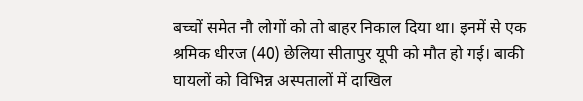बच्चों समेत नौ लोगों को तो बाहर निकाल दिया था। इनमें से एक श्रमिक धीरज (40) छेलिया सीतापुर यूपी को मौत हो गई। बाकी घायलों को विभिन्न अस्पतालों में दाखिल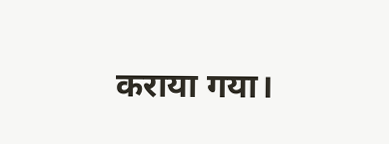कराया गया।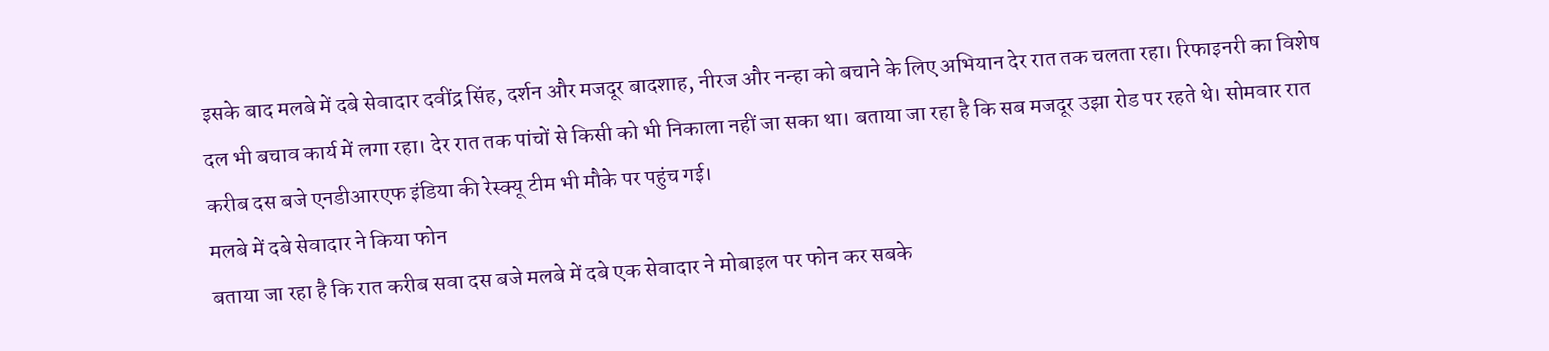इसके बाद मलबे में दबे सेवादार दवींद्र सिंह, दर्शन और मजदूर बादशाह, नीरज और नन्हा को बचाने के लिए अभियान देर रात तक चलता रहा। रिफाइनरी का विशेष दल भी बचाव कार्य में लगा रहा। देर रात तक पांचों से किसी को भी निकाला नहीं जा सका था। बताया जा रहा है कि सब मजदूर उझा रोड पर रहते थे। सोमवार रात करीब दस बजे एनडीआरएफ इंडिया की रेस्क्यू टीम भी मौके पर पहुंच गई।
मलबे में दबे सेवादार ने किया फोन
बताया जा रहा है कि रात करीब सवा दस बजे मलबे में दबे एक सेवादार ने मोबाइल पर फोन कर सबके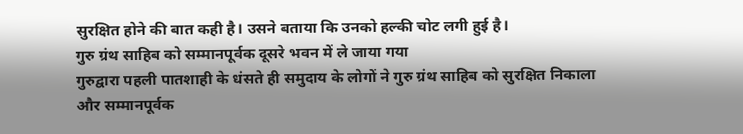सुरक्षित होने की बात कही है। उसने बताया कि उनको हल्की चोट लगी हुई है।
गुरु ग्रंथ साहिब को सम्मानपूर्वक दूसरे भवन में ले जाया गया
गुरुद्वारा पहली पातशाही के धंसते ही समुदाय के लोगों ने गुरु ग्रंथ साहिब को सुरक्षित निकाला और सम्मानपूर्वक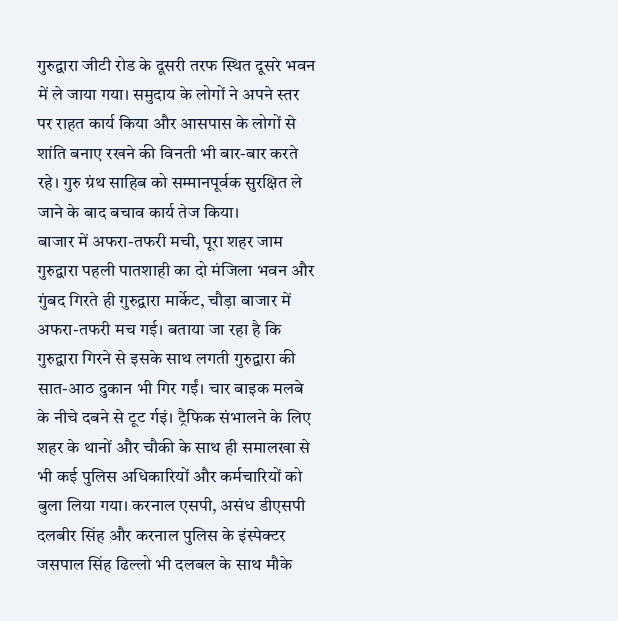गुरुद्वारा जीटी रोड के दूसरी तरफ स्थित दूसरे भवन में ले जाया गया। समुदाय के लोगों ने अपने स्तर पर राहत कार्य किया और आसपास के लोगों से शांति बनाए रखने की विनती भी बार-बार करते रहे। गुरु ग्रंथ साहिब को सम्मानपूर्वक सुरक्षित ले जाने के बाद बचाव कार्य तेज किया।
बाजार में अफरा-तफरी मची, पूरा शहर जाम
गुरुद्वारा पहली पातशाही का दो मंजिला भवन और गुंबद गिरते ही गुरुद्वारा मार्केट, चौड़ा बाजार में अफरा-तफरी मच गई। बताया जा रहा है कि गुरुद्वारा गिरने से इसके साथ लगती गुरुद्वारा की सात-आठ दुकान भी गिर गईं। चार बाइक मलबे के नीचे दबने से टूट र्गइं। ट्रैफिक संभालने के लिए शहर के थानों और चौकी के साथ ही समालखा से भी कई पुलिस अधिकारियों और कर्मचारियों को बुला लिया गया। करनाल एसपी, असंध डीएसपी दलबीर सिंह और करनाल पुलिस के इंस्पेक्टर जसपाल सिंह ढिल्लो भी दलबल के साथ मौके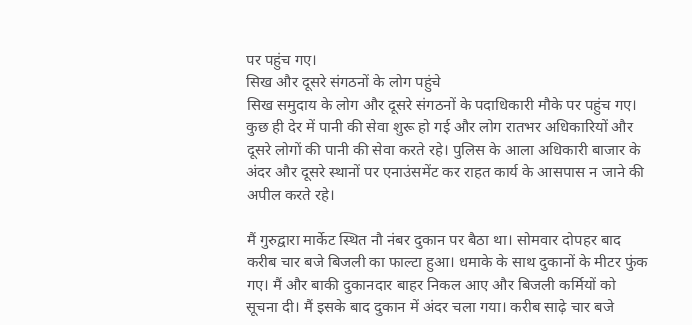पर पहुंच गए।
सिख और दूसरे संगठनों के लोग पहुंचे
सिख समुदाय के लोग और दूसरे संगठनों के पदाधिकारी मौके पर पहुंच गए। कुछ ही देर में पानी की सेवा शुरू हो गई और लोग रातभर अधिकारियों और दूसरे लोगों की पानी की सेवा करते रहे। पुलिस के आला अधिकारी बाजार के अंदर और दूसरे स्थानों पर एनाउंसमेंट कर राहत कार्य के आसपास न जाने की अपील करते रहे।

मैं गुरुद्वारा मार्केट स्थित नौ नंबर दुकान पर बैठा था। सोमवार दोपहर बाद करीब चार बजे बिजली का फाल्टा हुआ। धमाके के साथ दुकानों के मीटर फुंक गए। मैं और बाकी दुकानदार बाहर निकल आए और बिजली कर्मियों को सूचना दी। मैं इसके बाद दुकान में अंदर चला गया। करीब साढ़े चार बजे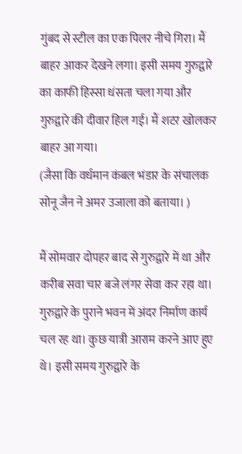गुंबद से स्टील का एक पिलर नीचे गिरा। मैं बाहर आकर देखने लगा। इसी समय गुरुद्वारे का काफी हिस्सा धंसता चला गया और गुरुद्वारे की दीवार हिल गई। मैं शटर खोलकर बाहर आ गया।
(जैसा कि वर्धमान कंबल भंडार के संचालक सोनू जैन ने अमर उजाला को बताया। )

मैं सोमवार दोपहर बाद से गुरुद्वारे में था और करीब सवा चार बजे लंगर सेवा कर रहा था। गुरुद्वारे के पुराने भवन में अंदर निर्माण कार्य चल रह था। कुछ यात्री आराम करने आए हुए थे। इसी समय गुरुद्वारे के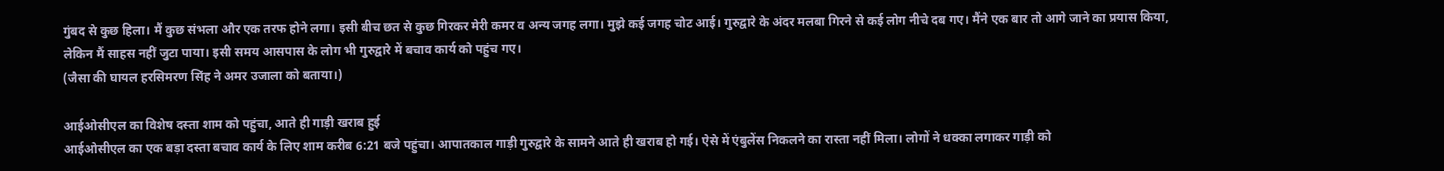गुंबद से कुछ हिला। मैं कुछ संभला और एक तरफ होने लगा। इसी बीच छत से कुछ गिरकर मेरी कमर व अन्य जगह लगा। मुझे कई जगह चोट आई। गुरुद्वारे के अंदर मलबा गिरने से कई लोग नीचे दब गए। मैंने एक बार तो आगे जाने का प्रयास किया, लेकिन मैं साहस नहीं जुटा पाया। इसी समय आसपास के लोग भी गुरुद्वारे में बचाव कार्य को पहुंच गए।
(जैसा की घायल हरसिमरण सिंह ने अमर उजाला को बताया।)

आईओसीएल का विशेष दस्ता शाम को पहुंचा, आते ही गाड़ी खराब हुई
आईओसीएल का एक बड़ा दस्ता बचाव कार्य के लिए शाम करीब 6:21 बजे पहुंचा। आपातकाल गाड़ी गुरुद्वारे के सामने आते ही खराब हो गई। ऐसे में एंबुलेंस निकलने का रास्ता नहीं मिला। लोगों ने धक्का लगाकर गाड़ी को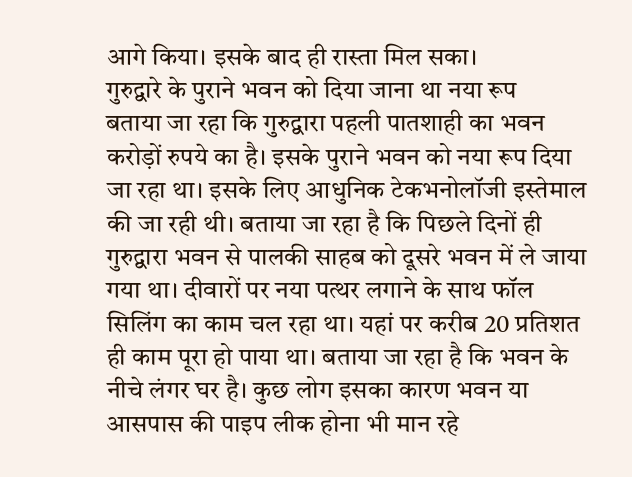आगे किया। इसके बाद ही रास्ता मिल सका।
गुरुद्वारे के पुराने भवन को दिया जाना था नया रूप
बताया जा रहा कि गुरुद्वारा पहली पातशाही का भवन करोड़ों रुपये का है। इसके पुराने भवन को नया रूप दिया जा रहा था। इसके लिए आधुनिक टेकभनोलॉजी इस्तेमाल की जा रही थी। बताया जा रहा है कि पिछले दिनों ही गुरुद्वारा भवन से पालकी साहब को दूसरे भवन में ले जाया गया था। दीवारों पर नया पत्थर लगाने के साथ फॉल सिलिंग का काम चल रहा था। यहां पर करीब 20 प्रतिशत ही काम पूरा हो पाया था। बताया जा रहा है कि भवन के नीचे लंगर घर है। कुछ लोग इसका कारण भवन या आसपास की पाइप लीक होना भी मान रहे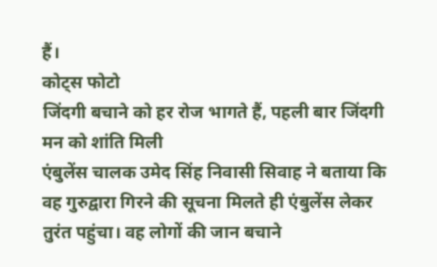हैं।
कोट्स फोटो
जिंदगी बचाने को हर रोज भागते हैं, पहली बार जिंदगी मन को शांति मिली
एंबुलेंस चालक उमेद सिंह निवासी सिवाह ने बताया कि वह गुरुद्वारा गिरने की सूचना मिलते ही एंबुलेंस लेकर तुरंत पहुंचा। वह लोगों की जान बचाने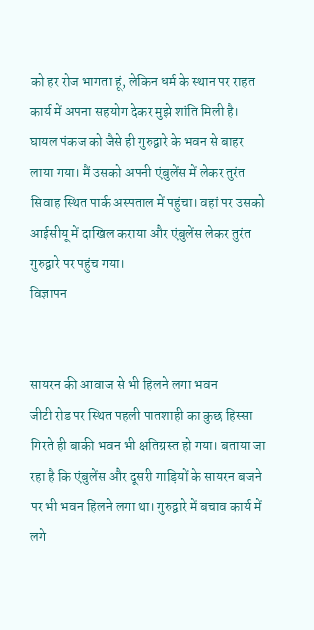को हर रोज भागता हूं, लेकिन धर्म के स्थान पर राहत कार्य में अपना सहयोग देकर मुझे शांति मिली है। घायल पंकज को जैसे ही गुरुद्वारे के भवन से बाहर लाया गया। मैं उसको अपनी एंबुलेंस में लेकर तुरंत सिवाह स्थित पार्क अस्पताल में पहुंचा। वहां पर उसको आईसीयू में दाखिल कराया और एंबुलेंस लेकर तुरंत गुरुद्वारे पर पहुंच गया।
विज्ञापन


सायरन की आवाज से भी हिलने लगा भवन
जीटी रोड पर स्थित पहली पातशाही का कुछ हिस्सा गिरते ही बाकी भवन भी क्षतिग्रस्त हो गया। बताया जा रहा है कि एंबुलेंस और दूसरी गाड़ियों के सायरन बजने पर भी भवन हिलने लगा था। गुरुद्वारे में बचाव कार्य में लगे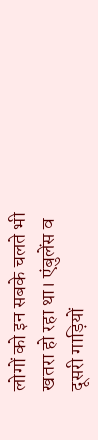लोगों को इन सबके चलते भी खतरा हो रहा था। एंबुलेंस व दूसरी गाड़ियों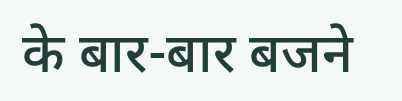के बार-बार बजने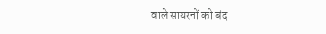वाले सायरनों को बंद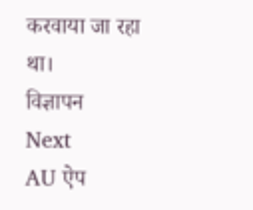करवाया जा रहा था।
विज्ञापन
Next
AU ऐप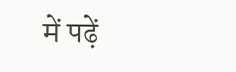में पढ़ें